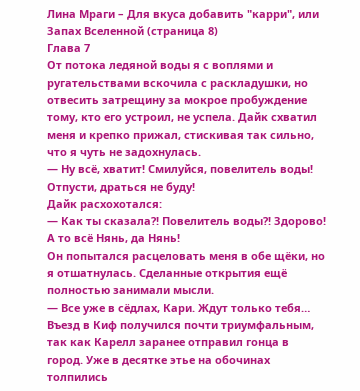Лина Мраги – Для вкуса добавить "карри", или Запах Вселенной (страница 8)
Глава 7
От потока ледяной воды я с воплями и ругательствами вскочила с раскладушки, но отвесить затрещину за мокрое пробуждение тому, кто его устроил, не успела. Дайк схватил меня и крепко прижал, стискивая так сильно, что я чуть не задохнулась.
― Ну всё, хватит! Смилуйся, повелитель воды! Отпусти, драться не буду!
Дайк расхохотался:
― Как ты сказала?! Повелитель воды?! Здорово! А то всё Нянь, да Нянь!
Он попытался расцеловать меня в обе щёки, но я отшатнулась. Сделанные открытия ещё полностью занимали мысли.
― Все уже в сёдлах, Кари. Ждут только тебя…
Въезд в Киф получился почти триумфальным, так как Карелл заранее отправил гонца в город. Уже в десятке этье на обочинах толпились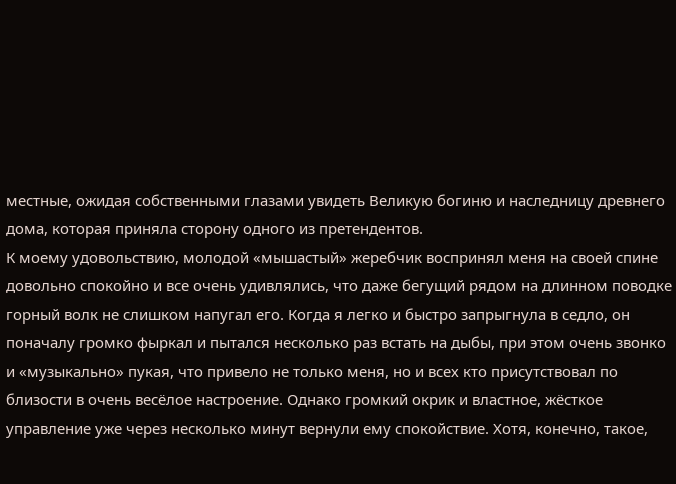местные, ожидая собственными глазами увидеть Великую богиню и наследницу древнего дома, которая приняла сторону одного из претендентов.
К моему удовольствию, молодой «мышастый» жеребчик воспринял меня на своей спине довольно спокойно и все очень удивлялись, что даже бегущий рядом на длинном поводке горный волк не слишком напугал его. Когда я легко и быстро запрыгнула в седло, он поначалу громко фыркал и пытался несколько раз встать на дыбы, при этом очень звонко и «музыкально» пукая, что привело не только меня, но и всех кто присутствовал по близости в очень весёлое настроение. Однако громкий окрик и властное, жёсткое управление уже через несколько минут вернули ему спокойствие. Хотя, конечно, такое,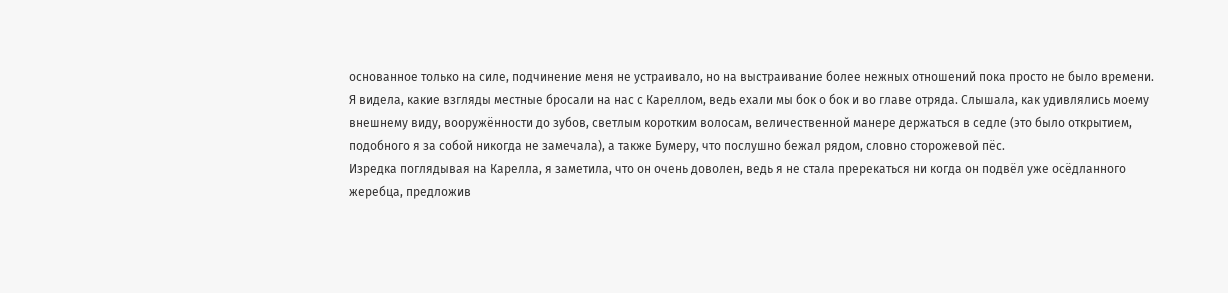основанное только на силе, подчинение меня не устраивало, но на выстраивание более нежных отношений пока просто не было времени.
Я видела, какие взгляды местные бросали на нас с Кареллом, ведь ехали мы бок о бок и во главе отряда. Слышала, как удивлялись моему внешнему виду, вооружённости до зубов, светлым коротким волосам, величественной манере держаться в седле (это было открытием, подобного я за собой никогда не замечала), а также Бумеру, что послушно бежал рядом, словно сторожевой пёс.
Изредка поглядывая на Карелла, я заметила, что он очень доволен, ведь я не стала пререкаться ни когда он подвёл уже осёдланного жеребца, предложив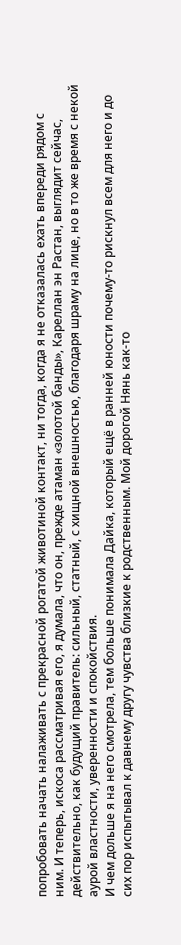попробовать начать налаживать с прекрасной рогатой животиной контакт, ни тогда, когда я не отказалась ехать впереди рядом с ним. И теперь, искоса рассматривая его, я думала, что он, прежде атаман «золотой банды», Кареллан эн Растан, выглядит сейчас, действительно, как будущий правитель: сильный, статный, с хищной внешностью, благодаря шраму на лице, но в то же время с некой аурой властности, уверенности и спокойствия.
И чем дольше я на него смотрела, тем больше понимала Дайка, который ещё в ранней юности почему-то рискнул всем для него и до сих пор испытывал к давнему другу чувства близкие к родственным. Мой дорогой Нянь как-то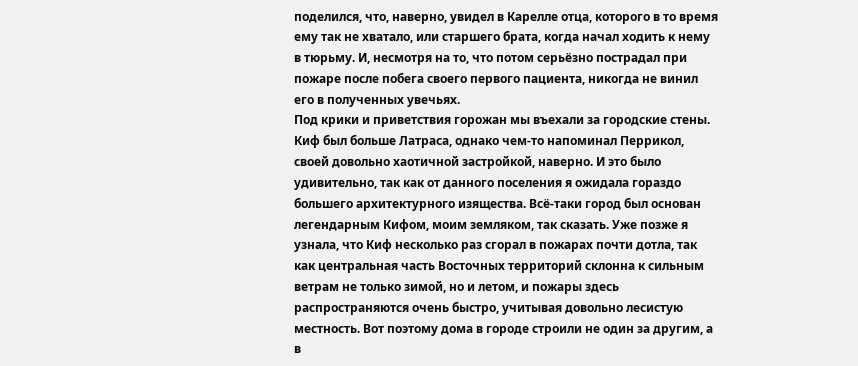поделился, что, наверно, увидел в Карелле отца, которого в то время ему так не хватало, или старшего брата, когда начал ходить к нему в тюрьму. И, несмотря на то, что потом серьёзно пострадал при пожаре после побега своего первого пациента, никогда не винил его в полученных увечьях.
Под крики и приветствия горожан мы въехали за городские стены. Киф был больше Латраса, однако чем-то напоминал Перрикол, своей довольно хаотичной застройкой, наверно. И это было удивительно, так как от данного поселения я ожидала гораздо большего архитектурного изящества. Всё-таки город был основан легендарным Кифом, моим земляком, так сказать. Уже позже я узнала, что Киф несколько раз сгорал в пожарах почти дотла, так как центральная часть Восточных территорий склонна к сильным ветрам не только зимой, но и летом, и пожары здесь распространяются очень быстро, учитывая довольно лесистую местность. Вот поэтому дома в городе строили не один за другим, а в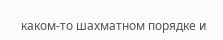каком-то шахматном порядке и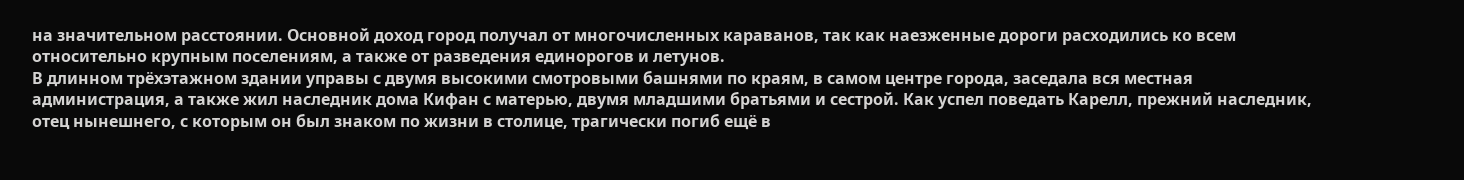на значительном расстоянии. Основной доход город получал от многочисленных караванов, так как наезженные дороги расходились ко всем относительно крупным поселениям, а также от разведения единорогов и летунов.
В длинном трёхэтажном здании управы с двумя высокими смотровыми башнями по краям, в самом центре города, заседала вся местная администрация, а также жил наследник дома Кифан с матерью, двумя младшими братьями и сестрой. Как успел поведать Карелл, прежний наследник, отец нынешнего, с которым он был знаком по жизни в столице, трагически погиб ещё в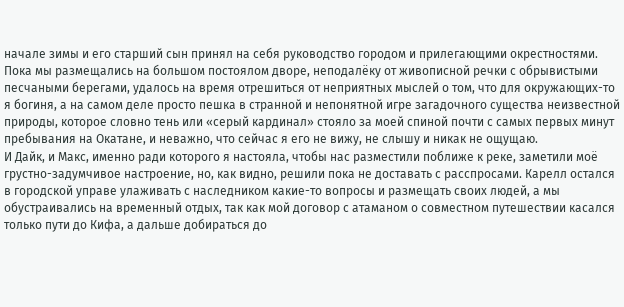начале зимы и его старший сын принял на себя руководство городом и прилегающими окрестностями.
Пока мы размещались на большом постоялом дворе, неподалёку от живописной речки с обрывистыми песчаными берегами, удалось на время отрешиться от неприятных мыслей о том, что для окружающих-то я богиня, а на самом деле просто пешка в странной и непонятной игре загадочного существа неизвестной природы, которое словно тень или «серый кардинал» стояло за моей спиной почти с самых первых минут пребывания на Окатане, и неважно, что сейчас я его не вижу, не слышу и никак не ощущаю.
И Дайк, и Макс, именно ради которого я настояла, чтобы нас разместили поближе к реке, заметили моё грустно-задумчивое настроение, но, как видно, решили пока не доставать с расспросами. Карелл остался в городской управе улаживать с наследником какие-то вопросы и размещать своих людей, а мы обустраивались на временный отдых, так как мой договор с атаманом о совместном путешествии касался только пути до Кифа, а дальше добираться до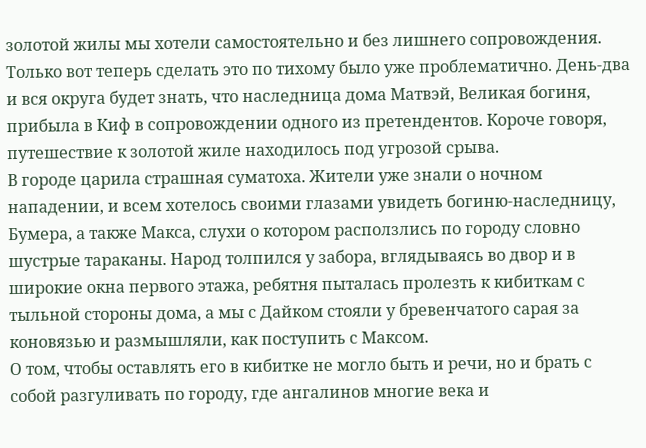золотой жилы мы хотели самостоятельно и без лишнего сопровождения. Только вот теперь сделать это по тихому было уже проблематично. День-два и вся округа будет знать, что наследница дома Матвэй, Великая богиня, прибыла в Киф в сопровождении одного из претендентов. Короче говоря, путешествие к золотой жиле находилось под угрозой срыва.
В городе царила страшная суматоха. Жители уже знали о ночном нападении, и всем хотелось своими глазами увидеть богиню-наследницу, Бумера, а также Макса, слухи о котором расползлись по городу словно шустрые тараканы. Народ толпился у забора, вглядываясь во двор и в широкие окна первого этажа, ребятня пыталась пролезть к кибиткам с тыльной стороны дома, а мы с Дайком стояли у бревенчатого сарая за коновязью и размышляли, как поступить с Максом.
О том, чтобы оставлять его в кибитке не могло быть и речи, но и брать с собой разгуливать по городу, где ангалинов многие века и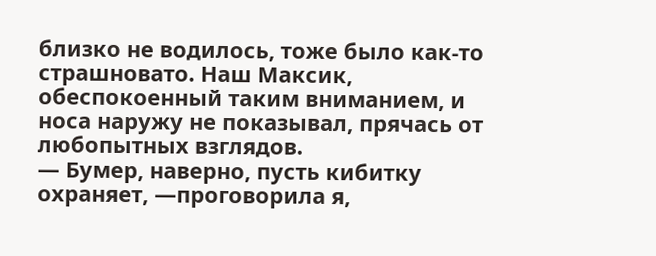близко не водилось, тоже было как-то страшновато. Наш Максик, обеспокоенный таким вниманием, и носа наружу не показывал, прячась от любопытных взглядов.
― Бумер, наверно, пусть кибитку охраняет, ―проговорила я,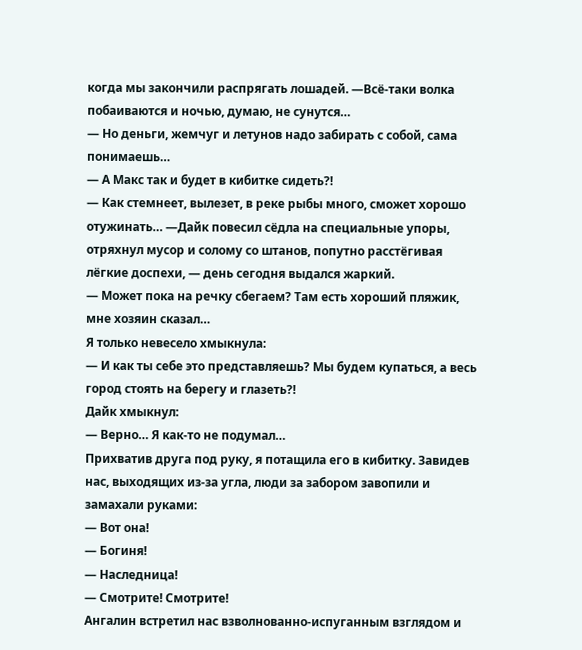когда мы закончили распрягать лошадей. ―Всё-таки волка побаиваются и ночью, думаю, не сунутся…
― Но деньги, жемчуг и летунов надо забирать с собой, сама понимаешь…
― А Макс так и будет в кибитке сидеть?!
― Как стемнеет, вылезет, в реке рыбы много, сможет хорошо отужинать… ―Дайк повесил сёдла на специальные упоры, отряхнул мусор и солому со штанов, попутно расстёгивая лёгкие доспехи, ― день сегодня выдался жаркий.
― Может пока на речку сбегаем? Там есть хороший пляжик, мне хозяин сказал…
Я только невесело хмыкнула:
― И как ты себе это представляешь? Мы будем купаться, а весь город стоять на берегу и глазеть?!
Дайк хмыкнул:
― Верно… Я как-то не подумал…
Прихватив друга под руку, я потащила его в кибитку. Завидев нас, выходящих из-за угла, люди за забором завопили и замахали руками:
― Вот она!
― Богиня!
― Наследница!
― Смотрите! Смотрите!
Ангалин встретил нас взволнованно-испуганным взглядом и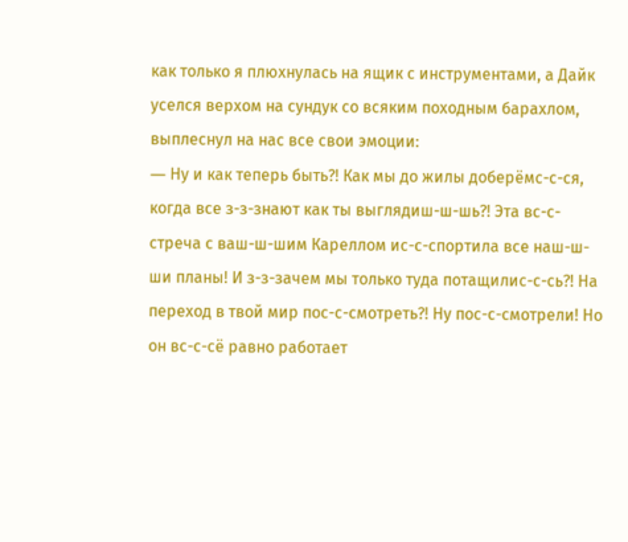как только я плюхнулась на ящик с инструментами, а Дайк уселся верхом на сундук со всяким походным барахлом, выплеснул на нас все свои эмоции:
― Ну и как теперь быть?! Как мы до жилы доберёмс-с-ся, когда все з-з-знают как ты выглядиш-ш-шь?! Эта вс-с-стреча с ваш-ш-шим Кареллом ис-с-спортила все наш-ш-ши планы! И з-з-зачем мы только туда потащилис-с-сь?! На переход в твой мир пос-с-смотреть?! Ну пос-с-смотрели! Но он вс-с-сё равно работает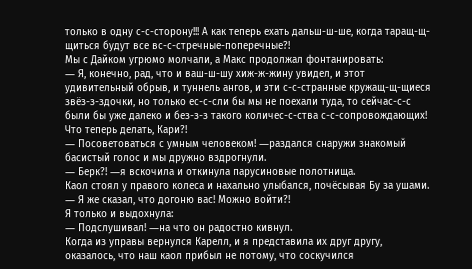только в одну с-с-сторону!!! А как теперь ехать дальш-ш-ше, когда таращ-щ-щиться будут все вс-с-стречные-поперечные?!
Мы с Дайком угрюмо молчали, а Макс продолжал фонтанировать:
― Я, конечно, рад, что и ваш-ш-шу хиж-ж-жину увидел, и этот удивительный обрыв, и туннель ангов, и эти с-с-странные кружащ-щ-щиеся звёз-з-здочки, но только ес-с-сли бы мы не поехали туда, то сейчас-с-с были бы уже далеко и без-з-з такого количес-с-ства с-с-сопровождающих! Что теперь делать, Кари?!
― Посоветоваться с умным человеком! ―раздался снаружи знакомый басистый голос и мы дружно вздрогнули.
― Берк?! ―я вскочила и откинула парусиновые полотнища.
Каол стоял у правого колеса и нахально улыбался, почёсывая Бу за ушами.
― Я же сказал, что догоню вас! Можно войти?!
Я только и выдохнула:
― Подслушивал! ―на что он радостно кивнул.
Когда из управы вернулся Карелл, и я представила их друг другу, оказалось, что наш каол прибыл не потому, что соскучился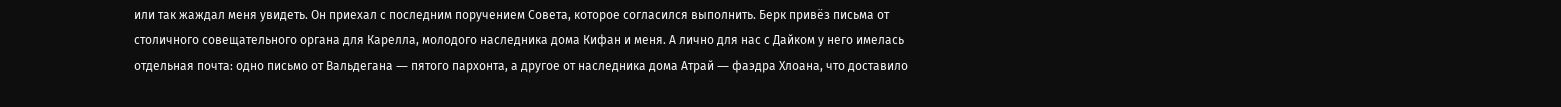или так жаждал меня увидеть. Он приехал с последним поручением Совета, которое согласился выполнить. Берк привёз письма от столичного совещательного органа для Карелла, молодого наследника дома Кифан и меня. А лично для нас с Дайком у него имелась отдельная почта: одно письмо от Вальдегана ― пятого пархонта, а другое от наследника дома Атрай ― фаэдра Хлоана, что доставило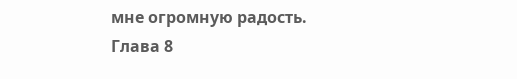мне огромную радость.
Глава 8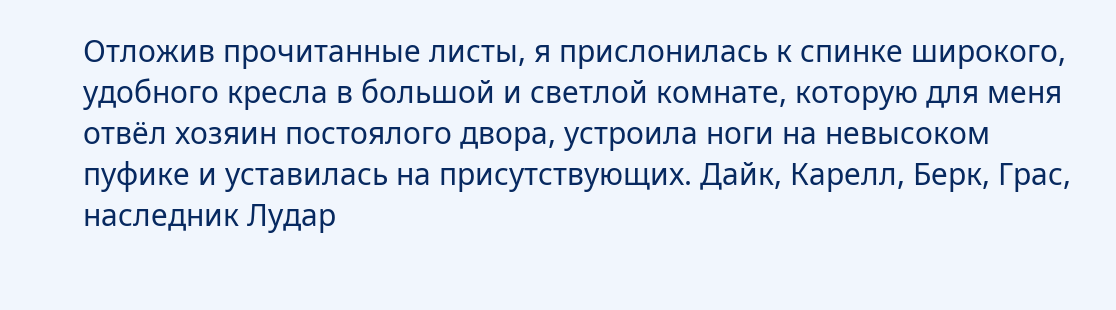Отложив прочитанные листы, я прислонилась к спинке широкого, удобного кресла в большой и светлой комнате, которую для меня отвёл хозяин постоялого двора, устроила ноги на невысоком пуфике и уставилась на присутствующих. Дайк, Карелл, Берк, Грас, наследник Лудар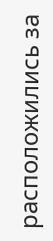расположились за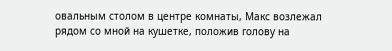овальным столом в центре комнаты, Макс возлежал рядом со мной на кушетке, положив голову на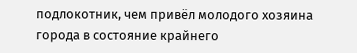подлокотник, чем привёл молодого хозяина города в состояние крайнего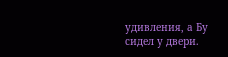удивления, а Бу сидел у двери.